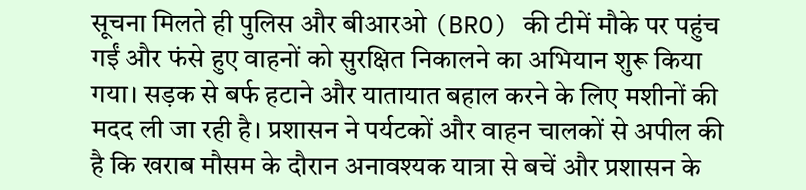सूचना मिलते ही पुलिस और बीआरओ (BRO) की टीमें मौके पर पहुंच गईं और फंसे हुए वाहनों को सुरक्षित निकालने का अभियान शुरू किया गया। सड़क से बर्फ हटाने और यातायात बहाल करने के लिए मशीनों की मदद ली जा रही है। प्रशासन ने पर्यटकों और वाहन चालकों से अपील की है कि खराब मौसम के दौरान अनावश्यक यात्रा से बचें और प्रशासन के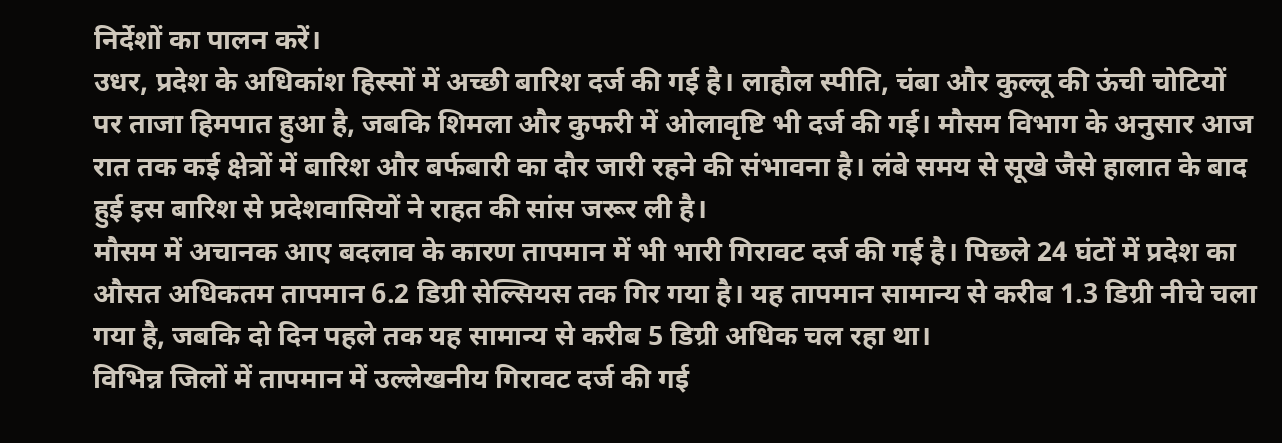निर्देशों का पालन करें।
उधर, प्रदेश के अधिकांश हिस्सों में अच्छी बारिश दर्ज की गई है। लाहौल स्पीति, चंबा और कुल्लू की ऊंची चोटियों पर ताजा हिमपात हुआ है, जबकि शिमला और कुफरी में ओलावृष्टि भी दर्ज की गई। मौसम विभाग के अनुसार आज रात तक कई क्षेत्रों में बारिश और बर्फबारी का दौर जारी रहने की संभावना है। लंबे समय से सूखे जैसे हालात के बाद हुई इस बारिश से प्रदेशवासियों ने राहत की सांस जरूर ली है।
मौसम में अचानक आए बदलाव के कारण तापमान में भी भारी गिरावट दर्ज की गई है। पिछले 24 घंटों में प्रदेश का औसत अधिकतम तापमान 6.2 डिग्री सेल्सियस तक गिर गया है। यह तापमान सामान्य से करीब 1.3 डिग्री नीचे चला गया है, जबकि दो दिन पहले तक यह सामान्य से करीब 5 डिग्री अधिक चल रहा था।
विभिन्न जिलों में तापमान में उल्लेखनीय गिरावट दर्ज की गई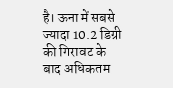है। ऊना में सबसे ज्यादा 10.2 डिग्री की गिरावट के बाद अधिकतम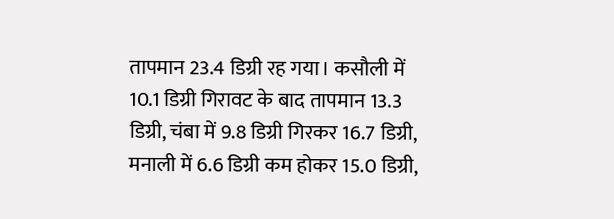तापमान 23.4 डिग्री रह गया। कसौली में 10.1 डिग्री गिरावट के बाद तापमान 13.3 डिग्री, चंबा में 9.8 डिग्री गिरकर 16.7 डिग्री, मनाली में 6.6 डिग्री कम होकर 15.0 डिग्री,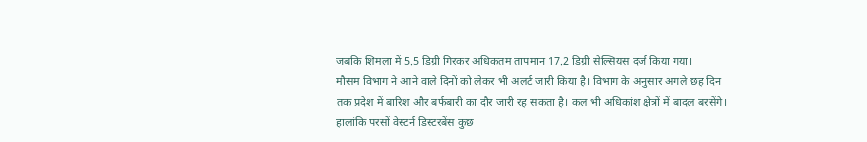जबकि शिमला में 5.5 डिग्री गिरकर अधिकतम तापमान 17.2 डिग्री सेल्सियस दर्ज किया गया।
मौसम विभाग ने आने वाले दिनों को लेकर भी अलर्ट जारी किया है। विभाग के अनुसार अगले छह दिन तक प्रदेश में बारिश और बर्फबारी का दौर जारी रह सकता है। कल भी अधिकांश क्षेत्रों में बादल बरसेंगे। हालांकि परसों वेस्टर्न डिस्टरबेंस कुछ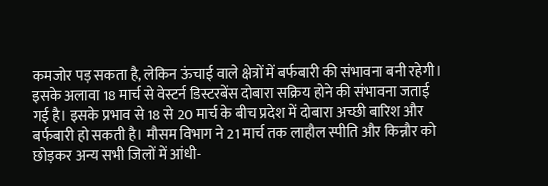कमजोर पड़ सकता है, लेकिन ऊंचाई वाले क्षेत्रों में बर्फबारी की संभावना बनी रहेगी।
इसके अलावा 18 मार्च से वेस्टर्न डिस्टरबेंस दोबारा सक्रिय होने की संभावना जताई गई है। इसके प्रभाव से 18 से 20 मार्च के बीच प्रदेश में दोबारा अच्छी बारिश और बर्फबारी हो सकती है। मौसम विभाग ने 21 मार्च तक लाहौल स्पीति और किन्नौर को छोड़कर अन्य सभी जिलों में आंधी-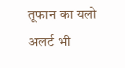तूफान का यलो अलर्ट भी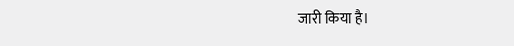जारी किया है।